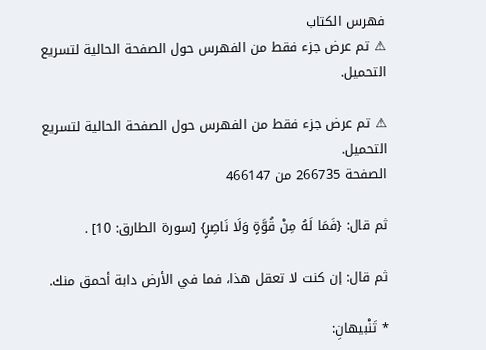فهرس الكتاب
⚠ تم عرض جزء فقط من الفهرس حول الصفحة الحالية لتسريع التحميل.

⚠ تم عرض جزء فقط من الفهرس حول الصفحة الحالية لتسريع التحميل.
الصفحة 266735 من 466147

ثم قال: {فَمَا لَهُ مِنْ قُوَّةٍ وَلَا نَاصِرٍ} [سورة الطارق: 10] .

ثم قال: إن كنت لا تعقل هذا، فما في الأرض دابة أحمق منك.

* تَنْبيهانِ: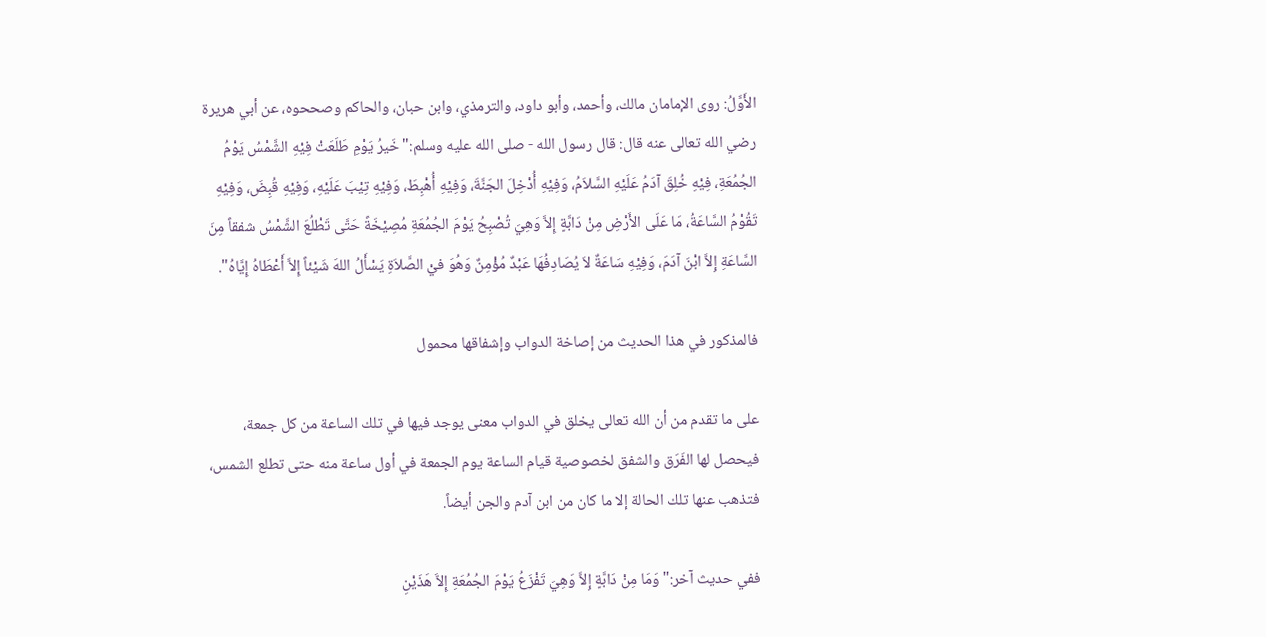الأَوَّلُ: روى الإمامان مالك، وأحمد، وأبو داود، والترمذي، وابن حبان، والحاكم وصححوه، عن أبي هريرة رضي الله تعالى عنه قال: قال رسول الله - صلى الله عليه وسلم:"خَيرُ يَوْمِ طَلَعَتْ فِيْهِ الشَّمْسُ يَوْمُ الجُمُعَةِ، فِيْهِ خُلِقَ آدَمُ عَلَيْهِ السَّلاَمُ، وَفِيْهِ أُدْخِلَ الجَنَّةَ، وَفِيْهِ أُهْبِطَ، وَفِيْهِ تِيْبَ عَلَيْهِ، وَفِيْهِ قُبِضَ، وَفِيْهِ تَقُوْمُ السَّاعَةُ، مَا عَلَى الأَرْضِ مِنْ دَابَّةٍ إِلاَّ وَهِيَ تُصْبِحُ يَوْمَ الجُمُعَةِ مُصِيْخَةً حَتَّى تَطْلُعَ الشَّمْسُ شفقاً مِنَ السَّاعَةِ إِلاَّ ابْنَ آدَمَ، وَفِيْهِ سَاعَةٌ لاَ يُصَادِفُهَا عَبْدٌ مُؤْمِنٌ وَهُوَ فيْ الصَّلاَةِ يَسْأَلُ اللهَ شَيْئاً إِلاَّ أَعْطَاهُ إِيَّاهُ".

فالمذكور في هذا الحديث من إصاخة الدواب وإشفاقها محمول

على ما تقدم من أن الله تعالى يخلق في الدواب معنى يوجد فيها في تلك الساعة من كل جمعة، فيحصل لها الفَرَق والشفق لخصوصية قيام الساعة يوم الجمعة في أول ساعة منه حتى تطلع الشمس، فتذهب عنها تلك الحالة إلا ما كان من ابن آدم والجن أيضاً.

ففي حديث آخر:"وَمَا مِنْ دَابَّةٍ إِلاَّ وَهِيَ تَفْزَعُ يَوْمَ الجُمُعَةِ إِلاَّ هَذَيْنِ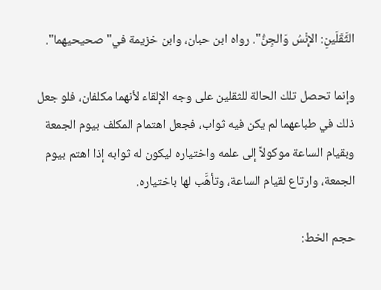الثَّقَلَينِ: الإِنْسُ وَالجِنُّ". رواه ابن حبان، وابن خزيمة في"صحيحيهما".

وإنما تحصل تلك الحالة للثقلين على وجه الإلقاء لأنهما مكلفان، فلو جعل ذلك في طباعهما لم يكن فيه ثواب، فجعل اهتمام المكلف بيوم الجمعة وبقيام الساعة موكولاً إلى علمه واختياره ليكون له ثوابه إذا اهتم بيوم الجمعة، وارتاع لقيام الساعة، وتأهَّب لها باختياره.

حجم الخط: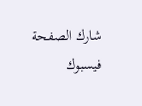شارك الصفحة
فيسبوك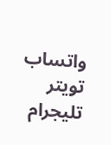واتساب تويتر تليجرام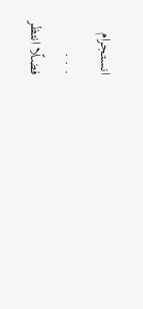انستجرام
. . .
فضلًا انتظر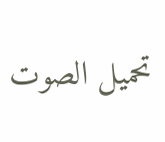تحميل الصوت